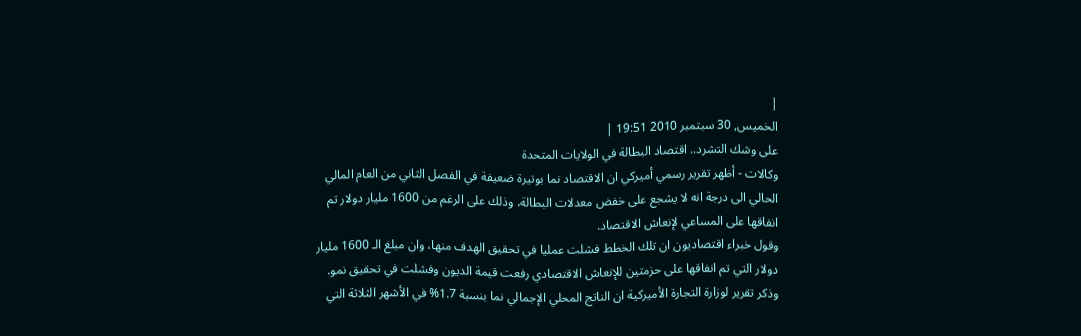|
الخميس, 30 سبتمبر 2010 19:51 |
على وشك التشرد.. اقتصاد البطالة في الولايات المتحدة
وكالات - أظهر تقرير رسمي أميركي ان الاقتصاد نما بوتيرة ضعيفة في الفصل الثاني من العام المالي الحالي الى درجة انه لا يشجع على خفض معدلات البطالة، وذلك على الرغم من 1600 مليار دولار تم انفاقها على المساعي لإنعاش الاقتصاد.
وقول خبراء اقتصاديون ان تلك الخطط فشلت عمليا في تحقيق الهدف منها، وان مبلغ الـ 1600 مليار دولار التي تم انفاقها على حزمتين للإنعاش الاقتصادي رفعت قيمة الديون وفشلت في تحقيق نمو.
وذكر تقرير لوزارة التجارة الأميركية ان الناتج المحلي الإجمالي نما بنسبة 1.7% في الأشهر الثلاثة التي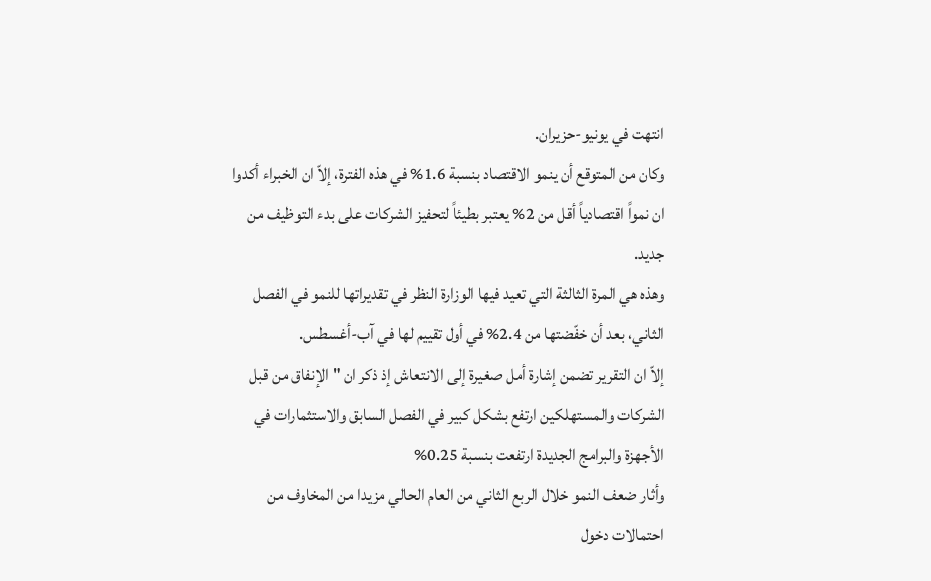انتهت في يونيو-حزيران.
وكان من المتوقع أن ينمو الاقتصاد بنسبة 1.6% في هذه الفترة، إلاّ ان الخبراء أكدوا ان نمواً اقتصادياً أقل من 2% يعتبر بطيئاً لتحفيز الشركات على بدء التوظيف من جديد.
وهذه هي المرة الثالثة التي تعيد فيها الوزارة النظر في تقديراتها للنمو في الفصل الثاني، بعد أن خفّضتها من 2.4% في أول تقييم لها في آب-أغسطس.
إلاّ ان التقرير تضمن إشارة أمل صغيرة إلى الانتعاش إذ ذكر ان "الإنفاق من قبل الشركات والمستهلكين ارتفع بشكل كبير في الفصل السابق والاستثمارات في الأجهزة والبرامج الجديدة ارتفعت بنسبة 0.25%
وأثار ضعف النمو خلال الربع الثاني من العام الحالي مزيدا من المخاوف من احتمالات دخول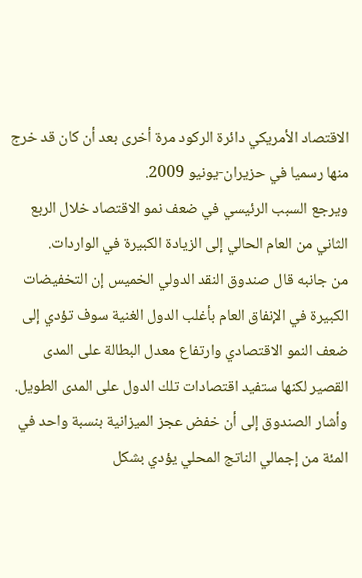الاقتصاد الأمريكي دائرة الركود مرة أخرى بعد أن كان قد خرج منها رسميا في حزيران-يونيو 2009.
ويرجع السبب الرئيسي في ضعف نمو الاقتصاد خلال الربع الثاني من العام الحالي إلى الزيادة الكبيرة في الواردات.
من جانبه قال صندوق النقد الدولي الخميس إن التخفيضات الكبيرة في الإنفاق العام بأغلب الدول الغنية سوف تؤدي إلى ضعف النمو الاقتصادي وارتفاع معدل البطالة على المدى القصير لكنها ستفيد اقتصادات تلك الدول على المدى الطويل.
وأشار الصندوق إلى أن خفض عجز الميزانية بنسبة واحد في المئة من إجمالي الناتج المحلي يؤدي بشكل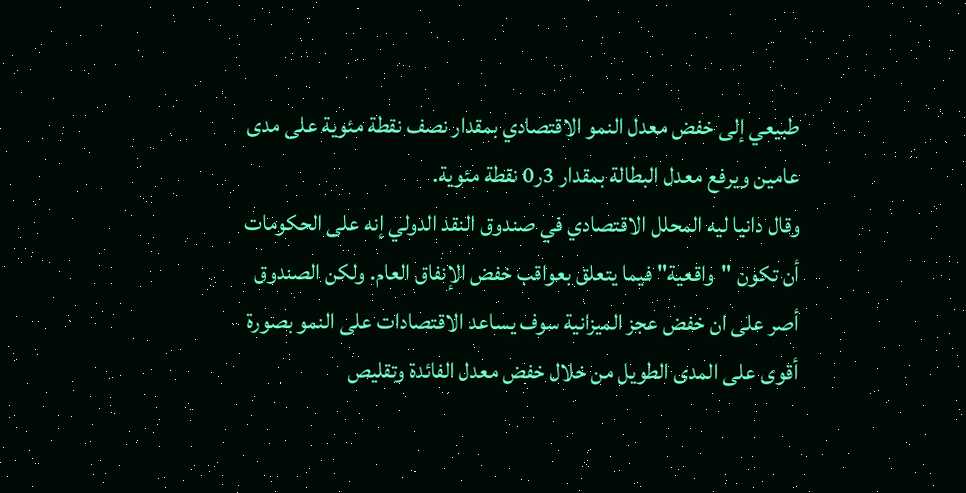طبيعي إلى خفض معدل النمو الاقتصادي بمقدار نصف نقطة مئوية على مدى عامين ويرفع معدل البطالة بمقدار 3ر0 نقطة مئوية.
وقال دانيا ليه المحلل الاقتصادي في صندوق النقد الدولي إنه على الحكومات أن تكون "واقعية" فيما يتعلق بعواقب خفض الإنفاق العام. ولكن الصندوق أصر على ان خفض عجز الميزانية سوف يساعد الاقتصادات على النمو بصورة أقوى على المدى الطويل من خلال خفض معدل الفائدة وتقليص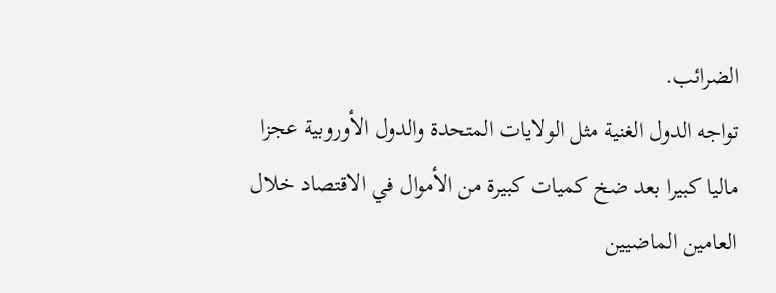الضرائب.
تواجه الدول الغنية مثل الولايات المتحدة والدول الأوروبية عجزا ماليا كبيرا بعد ضخ كميات كبيرة من الأموال في الاقتصاد خلال العامين الماضيين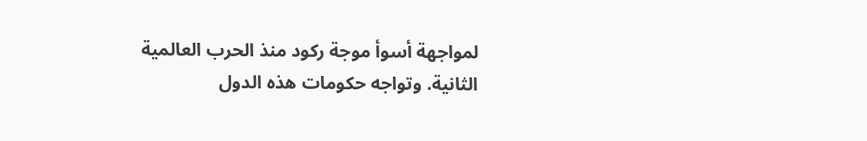لمواجهة أسوأ موجة ركود منذ الحرب العالمية الثانية. وتواجه حكومات هذه الدول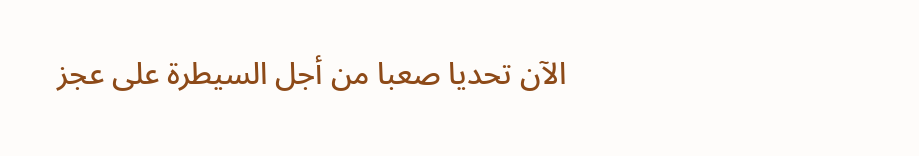الآن تحديا صعبا من أجل السيطرة على عجز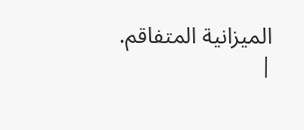الميزانية المتفاقم.
|